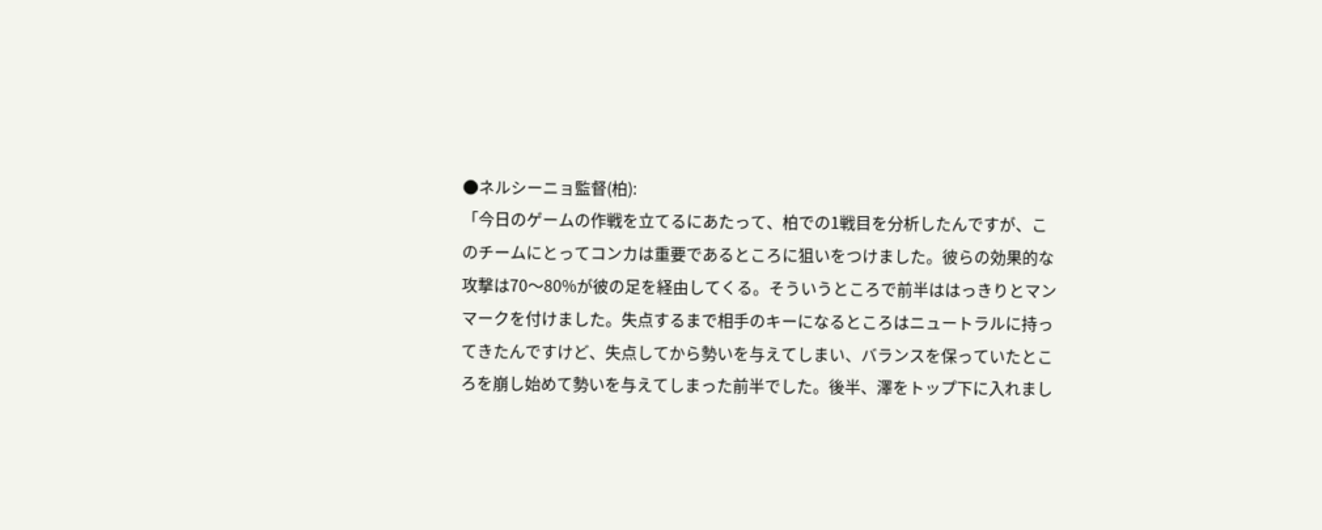●ネルシーニョ監督(柏):
「今日のゲームの作戦を立てるにあたって、柏での1戦目を分析したんですが、このチームにとってコンカは重要であるところに狙いをつけました。彼らの効果的な攻撃は70〜80%が彼の足を経由してくる。そういうところで前半ははっきりとマンマークを付けました。失点するまで相手のキーになるところはニュートラルに持ってきたんですけど、失点してから勢いを与えてしまい、バランスを保っていたところを崩し始めて勢いを与えてしまった前半でした。後半、澤をトップ下に入れまし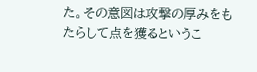た。その意図は攻撃の厚みをもたらして点を獲るというこ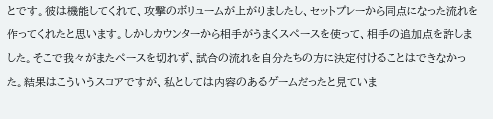とです。彼は機能してくれて、攻撃のボリュームが上がりましたし、セットプレーから同点になった流れを作ってくれたと思います。しかしカウンターから相手がうまくスペースを使って、相手の追加点を許しました。そこで我々がまたペースを切れず、試合の流れを自分たちの方に決定付けることはできなかった。結果はこういうスコアですが、私としては内容のあるゲームだったと見ていま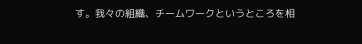す。我々の組織、チームワークというところを相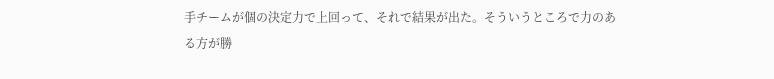手チームが個の決定力で上回って、それで結果が出た。そういうところで力のある方が勝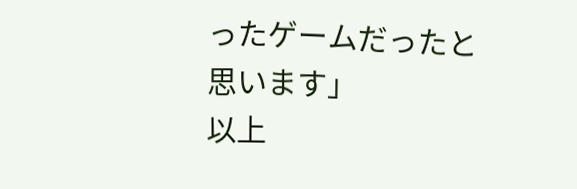ったゲームだったと思います」
以上